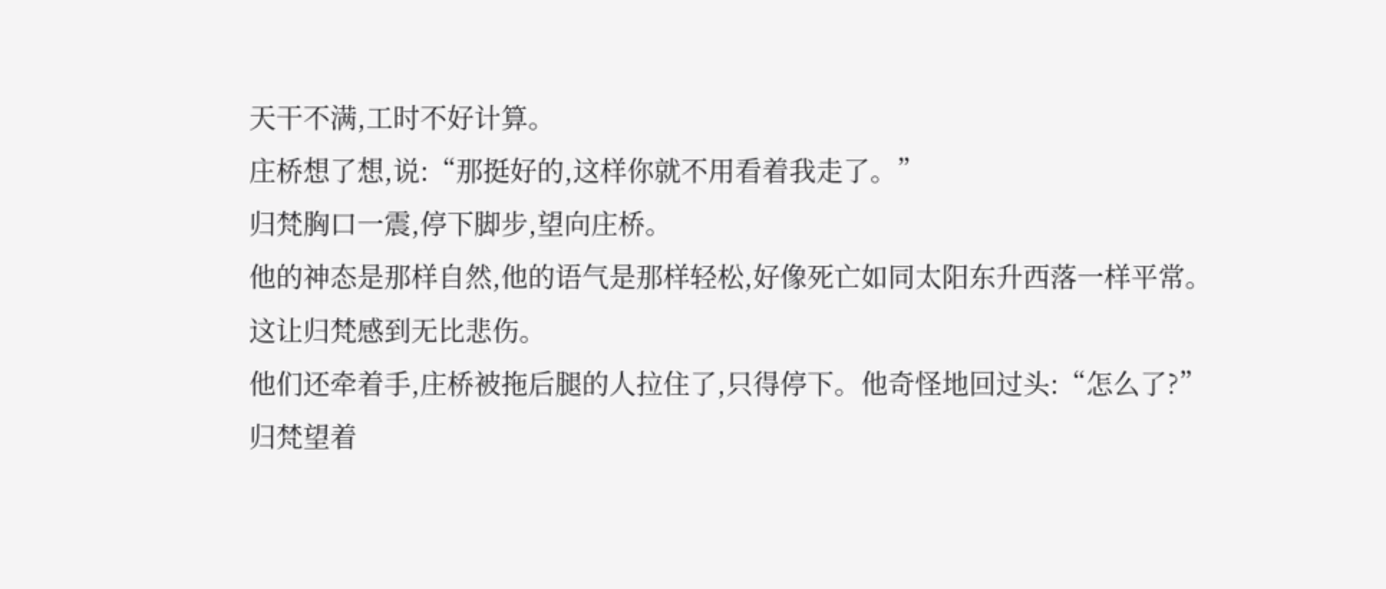天干不满,工时不好计算。
庄桥想了想,说:“那挺好的,这样你就不用看着我走了。”
归梵胸口一震,停下脚步,望向庄桥。
他的神态是那样自然,他的语气是那样轻松,好像死亡如同太阳东升西落一样平常。
这让归梵感到无比悲伤。
他们还牵着手,庄桥被拖后腿的人拉住了,只得停下。他奇怪地回过头:“怎么了?”
归梵望着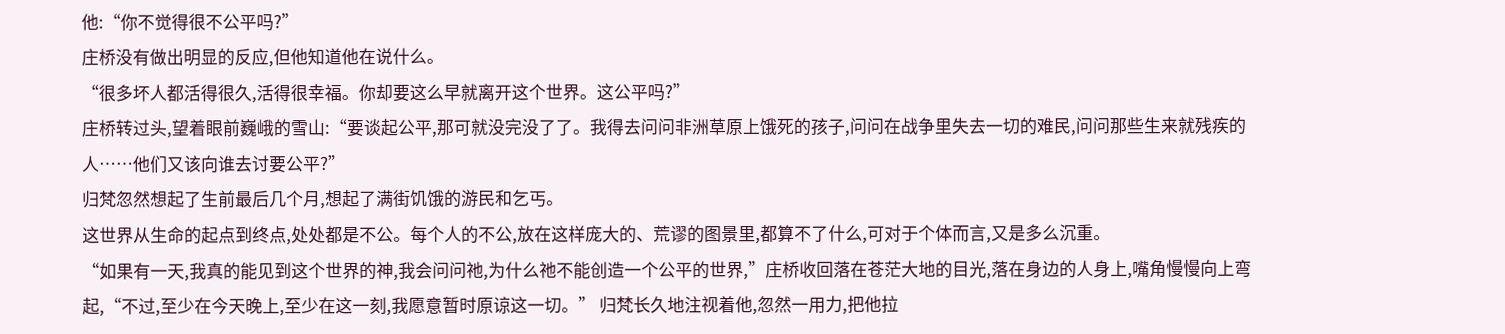他:“你不觉得很不公平吗?”
庄桥没有做出明显的反应,但他知道他在说什么。
“很多坏人都活得很久,活得很幸福。你却要这么早就离开这个世界。这公平吗?”
庄桥转过头,望着眼前巍峨的雪山:“要谈起公平,那可就没完没了了。我得去问问非洲草原上饿死的孩子,问问在战争里失去一切的难民,问问那些生来就残疾的人……他们又该向谁去讨要公平?”
归梵忽然想起了生前最后几个月,想起了满街饥饿的游民和乞丐。
这世界从生命的起点到终点,处处都是不公。每个人的不公,放在这样庞大的、荒谬的图景里,都算不了什么,可对于个体而言,又是多么沉重。
“如果有一天,我真的能见到这个世界的神,我会问问祂,为什么祂不能创造一个公平的世界,”庄桥收回落在苍茫大地的目光,落在身边的人身上,嘴角慢慢向上弯起,“不过,至少在今天晚上,至少在这一刻,我愿意暂时原谅这一切。” 归梵长久地注视着他,忽然一用力,把他拉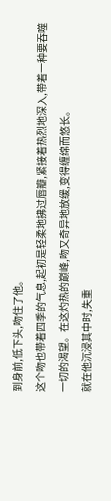到身前,低下头,吻住了他。
这个吻也带着四季的气息,起初是轻柔地拂过唇瓣,紧接着热烈地深入,带着一种要吞噬一切的渴望。在这灼热的巅峰,吻又奇异地放缓,变得缠绵而悠长。
就在他沉浸其中时,失重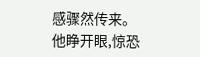感骤然传来。
他睁开眼,惊恐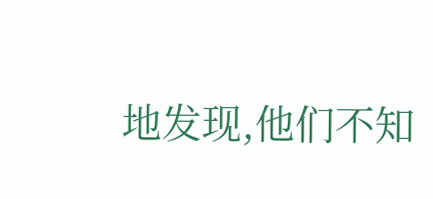地发现,他们不知